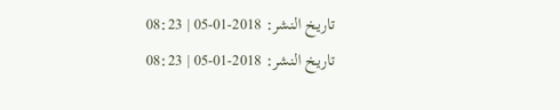تاريخ النشر: 2018-01-05 | 08:23
تاريخ النشر: 2018-01-05 | 08:23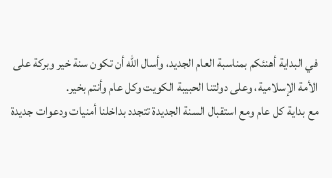في البداية أهنئكم بمناسبة العام الجديد، وأسال الله أن تكون سنة خير وبركة على الأمة الإسلامية، وعلى دولتنا الحبيبة الكويت وكل عام وأنتم بخير.
مع بداية كل عام ومع استقبال السنة الجديدة تتجدد بداخلنا أمنيات ودعوات جديدة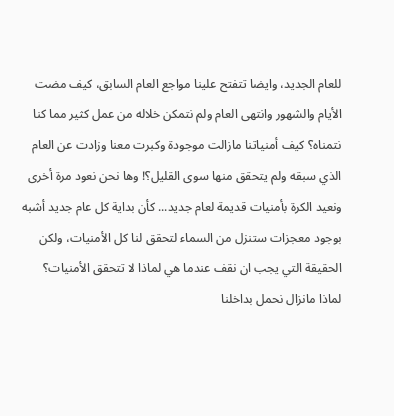للعام الجديد، وايضا تتفتح علينا مواجع العام السابق، كيف مضت الأيام والشهور وانتهى العام ولم نتمكن خلاله من عمل كثير مما كنا نتمناه؟ كيف أمنياتنا مازالت موجودة وكبرت معنا وزادت عن العام الذي سبقه ولم يتحقق منها سوى القليل؟! وها نحن نعود مرة أخرى ونعيد الكرة بأمنيات قديمة لعام جديد... كأن بداية كل عام جديد أشبه بوجود معجزات ستنزل من السماء لتحقق لنا كل الأمنيات، ولكن الحقيقة التي يجب ان نقف عندما هي لماذا لا تتحقق الأمنيات؟ لماذا مانزال نحمل بداخلنا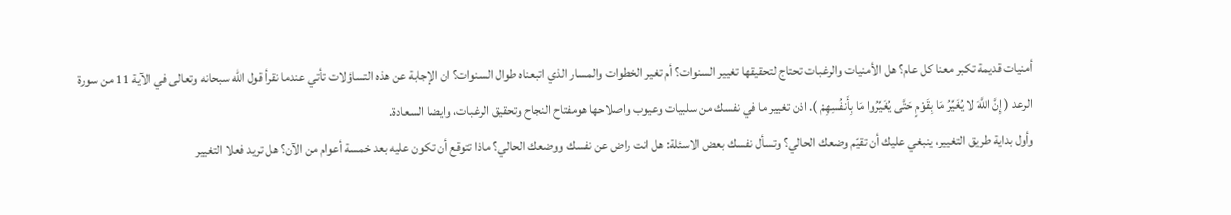أمنيات قديمة تكبر معنا كل عام؟ هل الأمنيات والرغبات تحتاج لتحقيقها تغيير السنوات؟ أم تغير الخطوات والمسار الذي اتبعناه طوال السنوات؟ ان الإجابة عن هذه التساؤلات تأتي عندما نقرأ قول الله سبحانه وتعالى في الآية 11 من سورة الرعد ( إِنَّ اللَّهَ لا يُغَيِّرُ مَا بِقَوْمٍ حَتَّى يُغَيِّرُوا مَا بِأَنفُسِهِمْ ). اذن تغيير ما في نفسك من سلبيات وعيوب واصلاحها هومفتاح النجاح وتحقيق الرغبات، وايضا السعادة.
وأول بداية طريق التغيير، ينبغي عليك أن تقيّم وضعك الحالي؟ وتسأل نفسك بعض الاسئلة: هل انت راض عن نفسك ووضعك الحالي؟ ماذا تتوقع أن تكون عليه بعد خمسة أعوام من الآن؟ هل تريد فعلا التغيير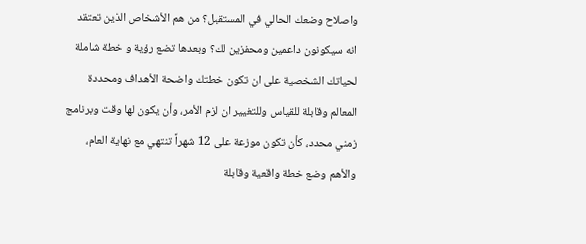واصلاح وضعك الحالي في المستقبل؟ من هم الأشخاص الذين تعتقد انه سيكونون داعمين ومحفزين لك؟ وبعدها تضع رؤية و خطة شاملة لحياتك الشخصية على ان تكون خطتك واضحة الأهداف ومحددة المعالم وقابلة للقياس وللتغيير ان لزم الأمر، وأن يكون لها وقت وبرنامج زمني محدد، كأن تكون موزعة على 12 شهراً تنتهي مع نهاية العام، والأهم وضع خطة واقعية وقابلة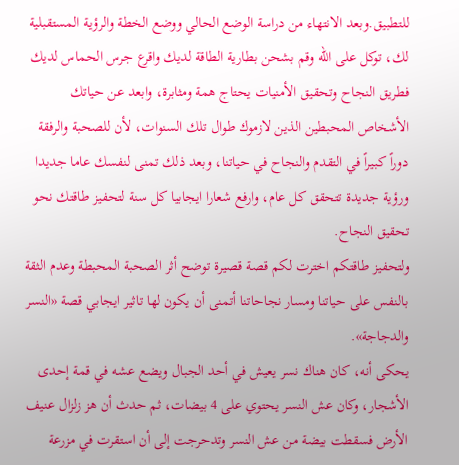للتطبيق.وبعد الانتهاء من دراسة الوضع الحالي ووضع الخطة والرؤية المستقبلية لك، توكل على الله وقم بشحن بطارية الطاقة لديك واقرع جرس الحماس لديك فطريق النجاح وتحقيق الأمنيات يحتاج همة ومثابرة، وابعد عن حياتك الأشخاص المحبطين الذين لازموك طوال تلك السنوات، لأن للصحبة والرفقة دوراً كبيراً في التقدم والنجاح في حياتنا، وبعد ذلك تمنى لنفسك عاما جديدا ورؤية جديدة تتحقق كل عام، وارفع شعارا ايجابيا كل سنة لتحفيز طاقتك نحو تحقيق النجاح.
ولتحفيز طاقتكم اخترت لكم قصة قصيرة توضح أثر الصحبة المحبطة وعدم الثقة بالنفس على حياتنا ومسار نجاحاتنا أتمنى أن يكون لها تاثير ايجابي قصة «النسر والدجاجة».
يحكى أنه، كان هناك نسر يعيش في أحد الجبال ويضع عشه في قمة إحدى الأشجار، وكان عش النسر يحتوي على 4 بيضات، ثم حدث أن هز زلزال عنيف الأرض فسقطت بيضة من عش النسر وتدحرجت إلى أن استقرت في مزرعة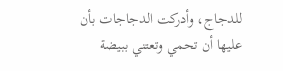للدجاج، وأدركت الدجاجات بأن عليها أن تحمي وتعتني ببيضة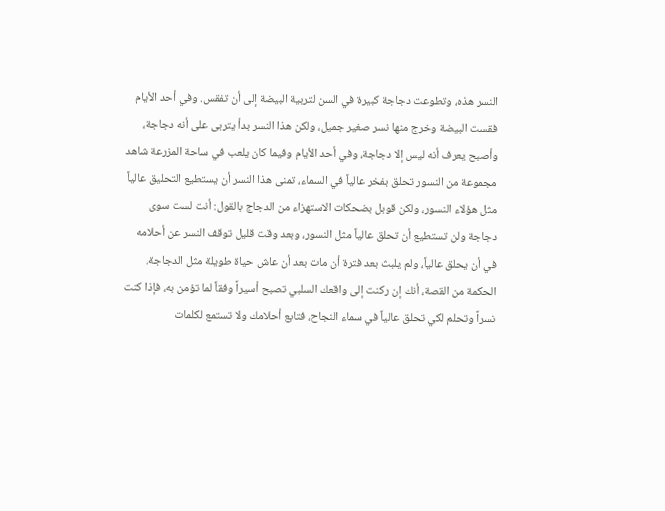النسر هذه، وتطوعت دجاجة كبيرة في السن لتربية البيضة إلى أن تفقس. وفي أحد الأيام فقست البيضة وخرج منها نسر صغير جميل، ولكن هذا النسر بدأ يتربى على أنه دجاجة، وأصبح يعرف أنه ليس إلا دجاجة، وفي أحد الأيام وفيما كان يلعب في ساحة المزرعة شاهد مجموعة من النسور تحلق بفخر عالياً في السماء، تمنى هذا النسر أن يستطيع التحليق عالياً مثل هؤلاء النسور، ولكن قوبل بضحكات الاستهزاء من الدجاج بالقول: أنت لست سوى دجاجة ولن تستطيع أن تحلق عالياً مثل النسور، وبعد وقت قليل توقف النسر عن أحلامه في أن يحلق عالياً، ولم يلبث بعد فترة أن مات بعد أن عاش حياة طويلة مثل الدجاجة.
الحكمة من القصة، أنك إن ركنت إلى واقعك السلبي تصبح أسيراً وفقاً لما تؤمن به، فإذا كنت نسراً وتحلم لكي تحلق عالياً في سماء النجاح، فتابع أحلامك ولا تستمع لكلمات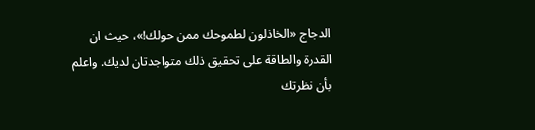الدجاج «الخاذلون لطموحك ممن حولك!»، حيث ان القدرة والطاقة على تحقيق ذلك متواجدتان لديك. واعلم بأن نظرتك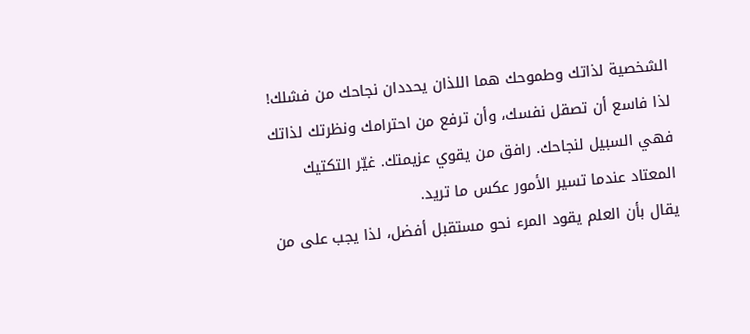الشخصية لذاتك وطموحك هما اللذان يحددان نجاحك من فشلك! لذا فاسع أن تصقل نفسك، وأن ترفع من احترامك ونظرتك لذاتك فهي السبيل لنجاحك. رافق من يقوي عزيمتك. غيّر التكتيك المعتاد عندما تسير الأمور عكس ما تريد.
يقال بأن العلم يقود المرء نحو مستقبل أفضل، لذا يجب على من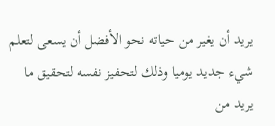يريد أن يغير من حياته نحو الأفضل أن يسعى لتعلم شيء جديد يوميا وذلك لتحفيز نفسه لتحقيق ما يريد من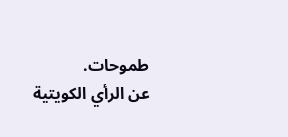طموحات.
عن الرأي الكويتية